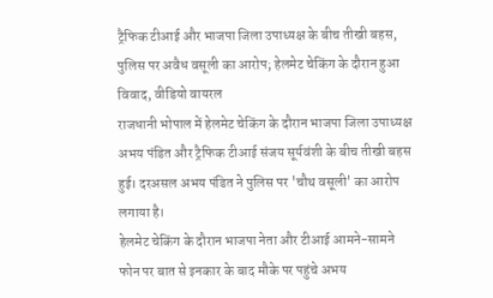ट्रैफिक टीआई और भाजपा जिला उपाध्यक्ष के बीच तीखी बहस, पुलिस पर अवैध वसूली का आरोप; हेलमेट चेकिंग के दौरान हुआ विवाद, वीडियो वायरल
राजधानी भोपाल में हेलमेट चेकिंग के दौरान भाजपा जिला उपाध्यक्ष अभय पंडित और ट्रैफिक टीआई संजय सूर्यवंशी के बीच तीखी बहस हुई। दरअसल अभय पंडित ने पुलिस पर 'चौथ वसूली' का आरोप लगाया है।
हेलमेट चेकिंग के दौरान भाजपा नेता और टीआई आमने-सामने
फोन पर बात से इनकार के बाद मौके पर पहुंचे अभय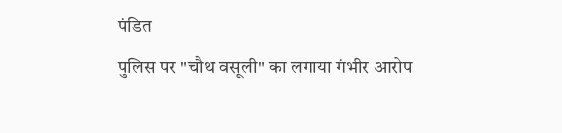पंडित
पुलिस पर "चौथ वसूली" का लगाया गंभीर आरोप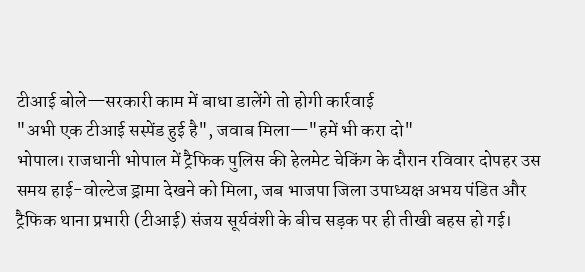टीआई बोले—सरकारी काम में बाधा डालेंगे तो होगी कार्रवाई
"अभी एक टीआई सस्पेंड हुई है", जवाब मिला—"हमें भी करा दो"
भोपाल। राजधानी भोपाल में ट्रैफिक पुलिस की हेलमेट चेकिंग के दौरान रविवार दोपहर उस समय हाई-वोल्टेज ड्रामा देखने को मिला, जब भाजपा जिला उपाध्यक्ष अभय पंडित और ट्रैफिक थाना प्रभारी (टीआई) संजय सूर्यवंशी के बीच सड़क पर ही तीखी बहस हो गई।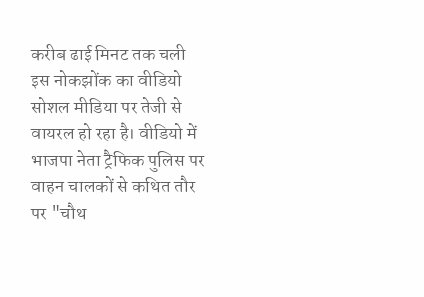करीब ढाई मिनट तक चली इस नोकझोंक का वीडियो सोशल मीडिया पर तेजी से वायरल हो रहा है। वीडियो में भाजपा नेता ट्रैफिक पुलिस पर वाहन चालकों से कथित तौर पर "चौथ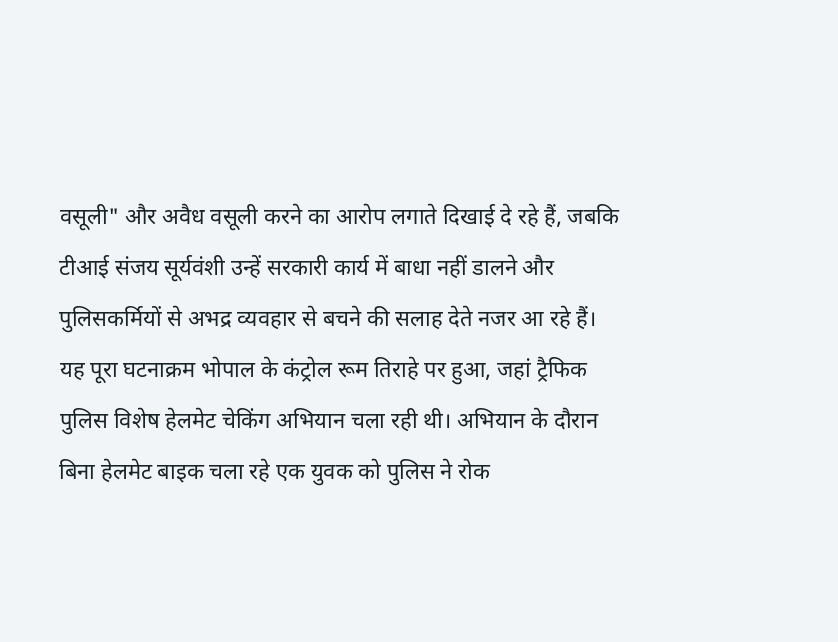वसूली" और अवैध वसूली करने का आरोप लगाते दिखाई दे रहे हैं, जबकि टीआई संजय सूर्यवंशी उन्हें सरकारी कार्य में बाधा नहीं डालने और पुलिसकर्मियों से अभद्र व्यवहार से बचने की सलाह देते नजर आ रहे हैं।
यह पूरा घटनाक्रम भोपाल के कंट्रोल रूम तिराहे पर हुआ, जहां ट्रैफिक पुलिस विशेष हेलमेट चेकिंग अभियान चला रही थी। अभियान के दौरान बिना हेलमेट बाइक चला रहे एक युवक को पुलिस ने रोक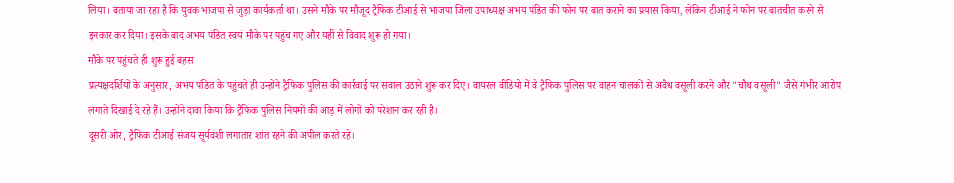लिया। बताया जा रहा है कि युवक भाजपा से जुड़ा कार्यकर्ता था। उसने मौके पर मौजूद ट्रैफिक टीआई से भाजपा जिला उपाध्यक्ष अभय पंडित की फोन पर बात कराने का प्रयास किया, लेकिन टीआई ने फोन पर बातचीत करने से इनकार कर दिया। इसके बाद अभय पंडित स्वयं मौके पर पहुंच गए और यहीं से विवाद शुरू हो गया।
मौके पर पहुंचते ही शुरू हुई बहस
प्रत्यक्षदर्शियों के अनुसार, अभय पंडित के पहुंचते ही उन्होंने ट्रैफिक पुलिस की कार्रवाई पर सवाल उठाने शुरू कर दिए। वायरल वीडियो में वे ट्रैफिक पुलिस पर वाहन चालकों से अवैध वसूली करने और "चौथ वसूली" जैसे गंभीर आरोप लगाते दिखाई दे रहे हैं। उन्होंने दावा किया कि ट्रैफिक पुलिस नियमों की आड़ में लोगों को परेशान कर रही है।
दूसरी ओर, ट्रैफिक टीआई संजय सूर्यवंशी लगातार शांत रहने की अपील करते रहे।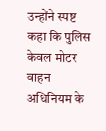उन्होंने स्पष्ट कहा कि पुलिस केवल मोटर वाहन अधिनियम के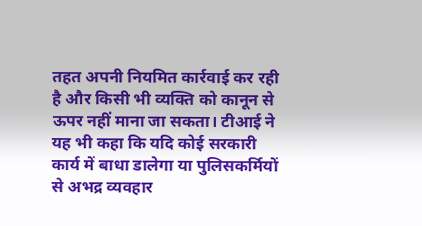तहत अपनी नियमित कार्रवाई कर रही है और किसी भी व्यक्ति को कानून से ऊपर नहीं माना जा सकता। टीआई ने यह भी कहा कि यदि कोई सरकारी कार्य में बाधा डालेगा या पुलिसकर्मियों से अभद्र व्यवहार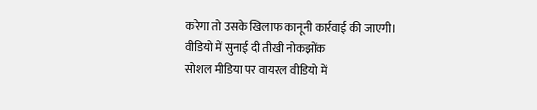करेगा तो उसके खिलाफ कानूनी कार्रवाई की जाएगी।
वीडियो में सुनाई दी तीखी नोकझोंक
सोशल मीडिया पर वायरल वीडियो में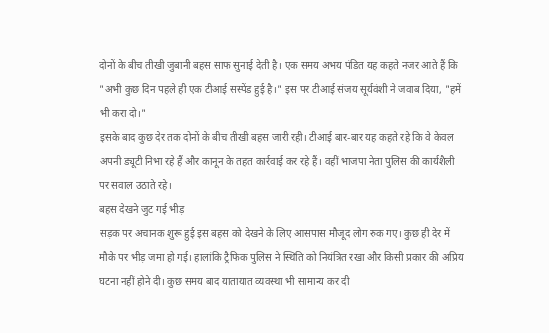दोनों के बीच तीखी जुबानी बहस साफ सुनाई देती है। एक समय अभय पंडित यह कहते नजर आते हैं कि "अभी कुछ दिन पहले ही एक टीआई सस्पेंड हुई है।" इस पर टीआई संजय सूर्यवंशी ने जवाब दिया, "हमें भी करा दो।"
इसके बाद कुछ देर तक दोनों के बीच तीखी बहस जारी रही। टीआई बार-बार यह कहते रहे कि वे केवल अपनी ड्यूटी निभा रहे हैं और कानून के तहत कार्रवाई कर रहे हैं। वहीं भाजपा नेता पुलिस की कार्यशैली पर सवाल उठाते रहे।
बहस देखने जुट गई भीड़
सड़क पर अचानक शुरू हुई इस बहस को देखने के लिए आसपास मौजूद लोग रुक गए। कुछ ही देर में मौके पर भीड़ जमा हो गई। हालांकि ट्रैफिक पुलिस ने स्थिति को नियंत्रित रखा और किसी प्रकार की अप्रिय घटना नहीं होने दी। कुछ समय बाद यातायात व्यवस्था भी सामान्य कर दी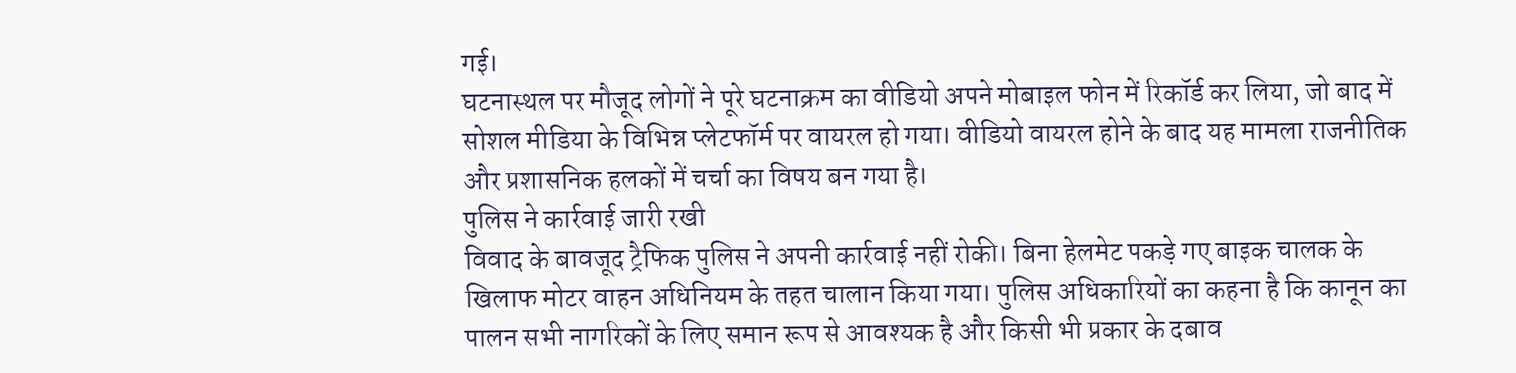गई।
घटनास्थल पर मौजूद लोगों ने पूरे घटनाक्रम का वीडियो अपने मोबाइल फोन में रिकॉर्ड कर लिया, जो बाद में सोशल मीडिया के विभिन्न प्लेटफॉर्म पर वायरल हो गया। वीडियो वायरल होने के बाद यह मामला राजनीतिक और प्रशासनिक हलकों में चर्चा का विषय बन गया है।
पुलिस ने कार्रवाई जारी रखी
विवाद के बावजूद ट्रैफिक पुलिस ने अपनी कार्रवाई नहीं रोकी। बिना हेलमेट पकड़े गए बाइक चालक के खिलाफ मोटर वाहन अधिनियम के तहत चालान किया गया। पुलिस अधिकारियों का कहना है कि कानून का पालन सभी नागरिकों के लिए समान रूप से आवश्यक है और किसी भी प्रकार के दबाव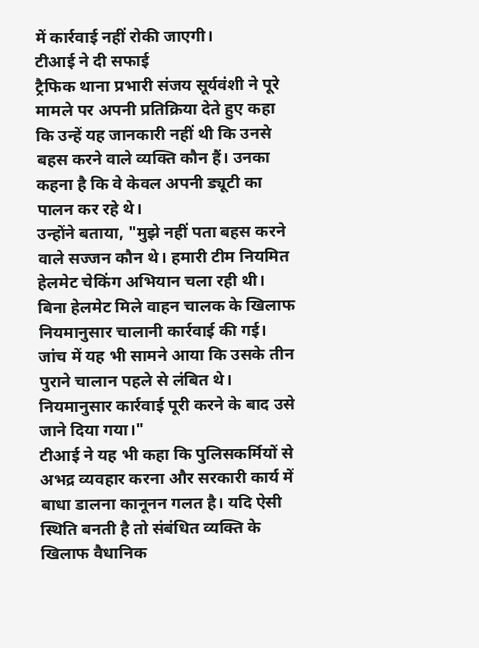में कार्रवाई नहीं रोकी जाएगी।
टीआई ने दी सफाई
ट्रैफिक थाना प्रभारी संजय सूर्यवंशी ने पूरे मामले पर अपनी प्रतिक्रिया देते हुए कहा कि उन्हें यह जानकारी नहीं थी कि उनसे बहस करने वाले व्यक्ति कौन हैं। उनका कहना है कि वे केवल अपनी ड्यूटी का पालन कर रहे थे।
उन्होंने बताया, "मुझे नहीं पता बहस करने वाले सज्जन कौन थे। हमारी टीम नियमित हेलमेट चेकिंग अभियान चला रही थी। बिना हेलमेट मिले वाहन चालक के खिलाफ नियमानुसार चालानी कार्रवाई की गई। जांच में यह भी सामने आया कि उसके तीन पुराने चालान पहले से लंबित थे। नियमानुसार कार्रवाई पूरी करने के बाद उसे जाने दिया गया।"
टीआई ने यह भी कहा कि पुलिसकर्मियों से अभद्र व्यवहार करना और सरकारी कार्य में बाधा डालना कानूनन गलत है। यदि ऐसी स्थिति बनती है तो संबंधित व्यक्ति के खिलाफ वैधानिक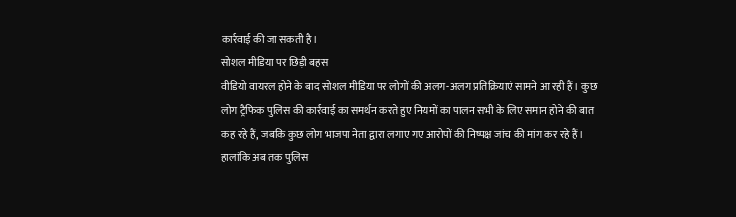कार्रवाई की जा सकती है।
सोशल मीडिया पर छिड़ी बहस
वीडियो वायरल होने के बाद सोशल मीडिया पर लोगों की अलग-अलग प्रतिक्रियाएं सामने आ रही हैं। कुछ लोग ट्रैफिक पुलिस की कार्रवाई का समर्थन करते हुए नियमों का पालन सभी के लिए समान होने की बात कह रहे हैं, जबकि कुछ लोग भाजपा नेता द्वारा लगाए गए आरोपों की निष्पक्ष जांच की मांग कर रहे हैं।
हालांकि अब तक पुलिस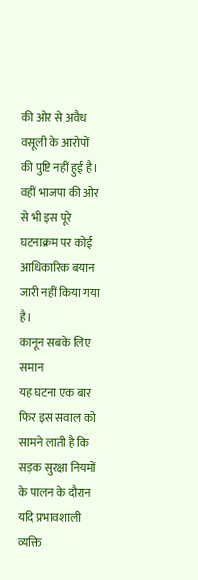की ओर से अवैध वसूली के आरोपों की पुष्टि नहीं हुई है। वहीं भाजपा की ओर से भी इस पूरे घटनाक्रम पर कोई आधिकारिक बयान जारी नहीं किया गया है।
कानून सबके लिए समान
यह घटना एक बार फिर इस सवाल को सामने लाती है कि सड़क सुरक्षा नियमों के पालन के दौरान यदि प्रभावशाली व्यक्ति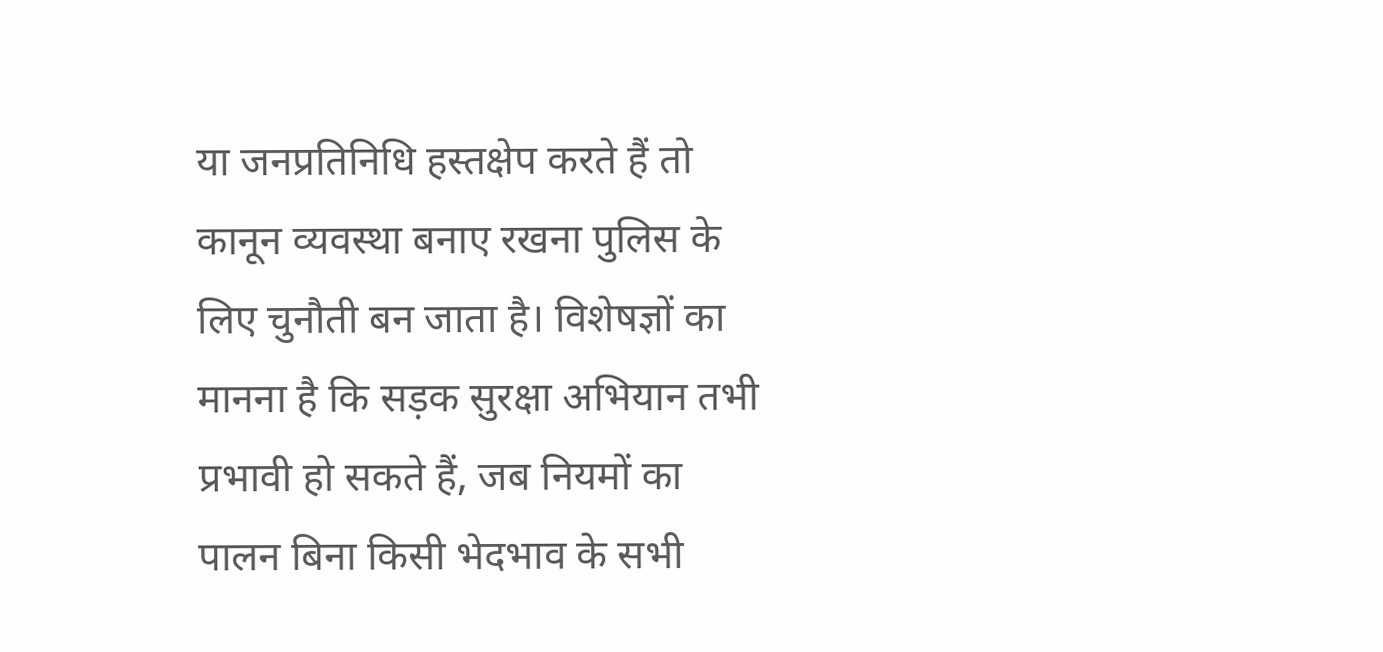या जनप्रतिनिधि हस्तक्षेप करते हैं तो कानून व्यवस्था बनाए रखना पुलिस के लिए चुनौती बन जाता है। विशेषज्ञों का मानना है कि सड़क सुरक्षा अभियान तभी प्रभावी हो सकते हैं, जब नियमों का पालन बिना किसी भेदभाव के सभी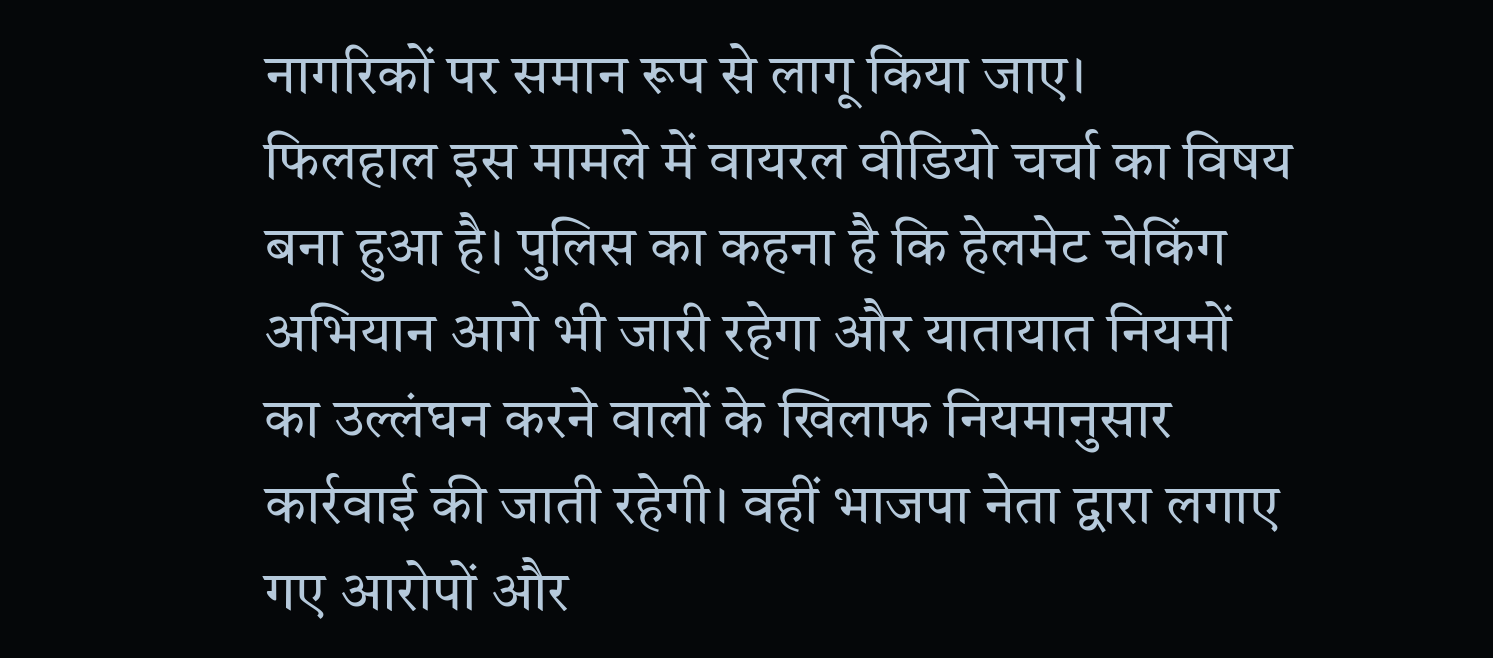नागरिकों पर समान रूप से लागू किया जाए।
फिलहाल इस मामले में वायरल वीडियो चर्चा का विषय बना हुआ है। पुलिस का कहना है कि हेलमेट चेकिंग अभियान आगे भी जारी रहेगा और यातायात नियमों का उल्लंघन करने वालों के खिलाफ नियमानुसार कार्रवाई की जाती रहेगी। वहीं भाजपा नेता द्वारा लगाए गए आरोपों और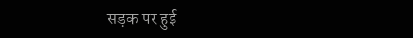सड़क पर हुई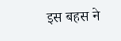इस बहस ने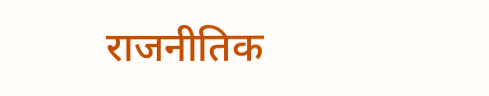राजनीतिक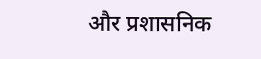और प्रशासनिक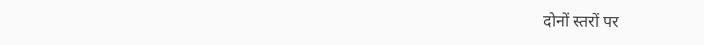दोनों स्तरों पर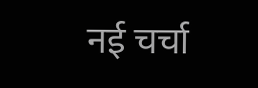नई चर्चा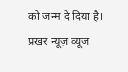को जन्म दे दिया है।
प्रखर न्यूज़ व्यूज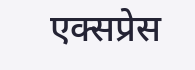एक्सप्रेस